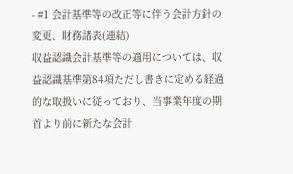- #1 会計基準等の改正等に伴う会計方針の変更、財務諸表(連結)
収益認識会計基準等の適用については、収益認識基準第84項ただし書きに定める経過的な取扱いに従っており、当事業年度の期首より前に新たな会計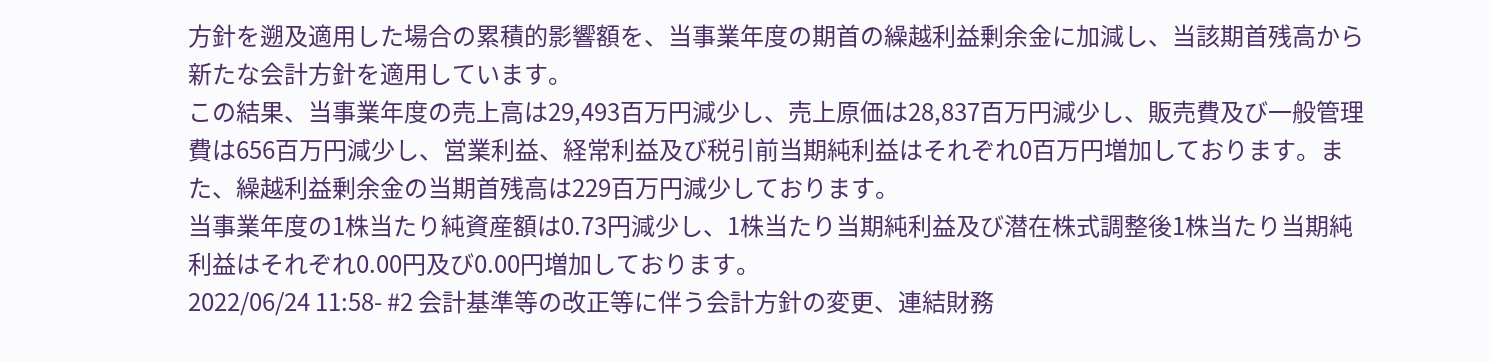方針を遡及適用した場合の累積的影響額を、当事業年度の期首の繰越利益剰余金に加減し、当該期首残高から新たな会計方針を適用しています。
この結果、当事業年度の売上高は29,493百万円減少し、売上原価は28,837百万円減少し、販売費及び一般管理費は656百万円減少し、営業利益、経常利益及び税引前当期純利益はそれぞれ0百万円増加しております。また、繰越利益剰余金の当期首残高は229百万円減少しております。
当事業年度の1株当たり純資産額は0.73円減少し、1株当たり当期純利益及び潜在株式調整後1株当たり当期純利益はそれぞれ0.00円及び0.00円増加しております。
2022/06/24 11:58- #2 会計基準等の改正等に伴う会計方針の変更、連結財務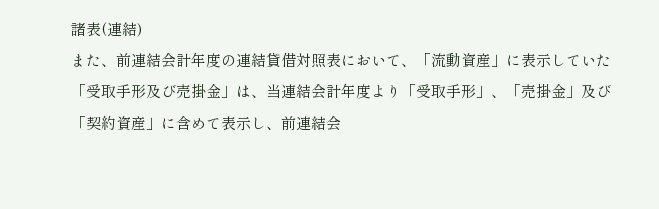諸表(連結)
また、前連結会計年度の連結貸借対照表において、「流動資産」に表示していた「受取手形及び売掛金」は、当連結会計年度より「受取手形」、「売掛金」及び「契約資産」に含めて表示し、前連結会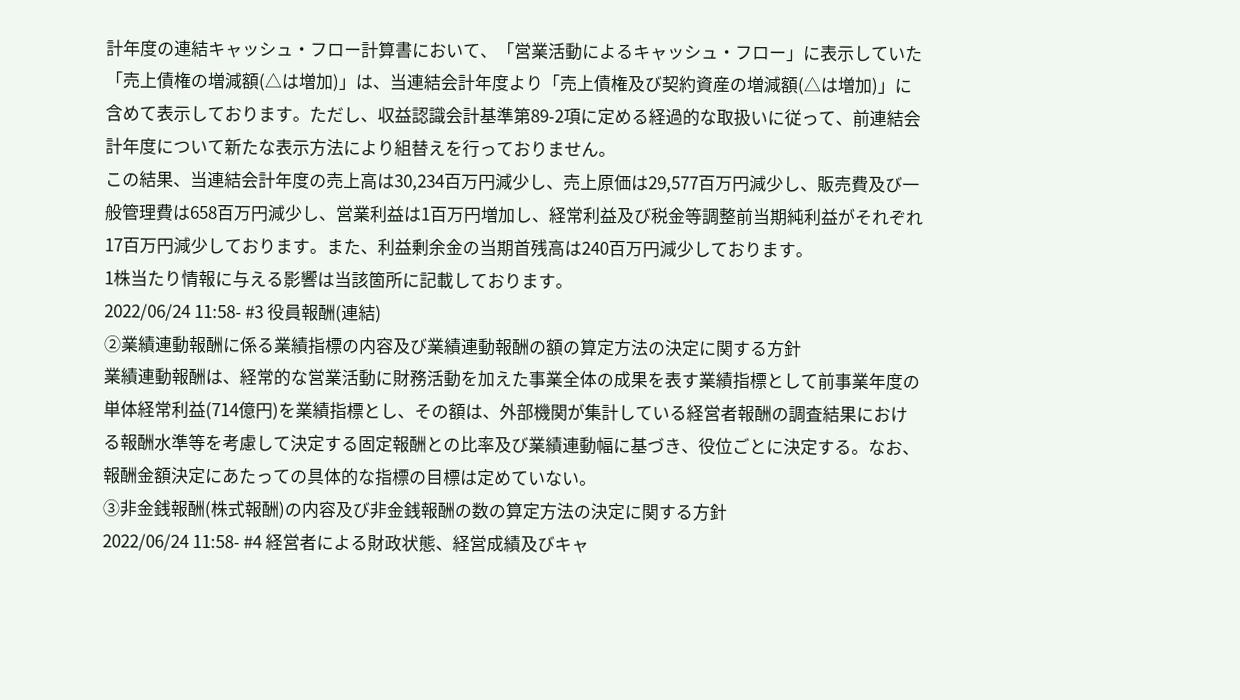計年度の連結キャッシュ・フロー計算書において、「営業活動によるキャッシュ・フロー」に表示していた「売上債権の増減額(△は増加)」は、当連結会計年度より「売上債権及び契約資産の増減額(△は増加)」に含めて表示しております。ただし、収益認識会計基準第89-2項に定める経過的な取扱いに従って、前連結会計年度について新たな表示方法により組替えを行っておりません。
この結果、当連結会計年度の売上高は30,234百万円減少し、売上原価は29,577百万円減少し、販売費及び一般管理費は658百万円減少し、営業利益は1百万円増加し、経常利益及び税金等調整前当期純利益がそれぞれ17百万円減少しております。また、利益剰余金の当期首残高は240百万円減少しております。
1株当たり情報に与える影響は当該箇所に記載しております。
2022/06/24 11:58- #3 役員報酬(連結)
②業績連動報酬に係る業績指標の内容及び業績連動報酬の額の算定方法の決定に関する方針
業績連動報酬は、経常的な営業活動に財務活動を加えた事業全体の成果を表す業績指標として前事業年度の単体経常利益(714億円)を業績指標とし、その額は、外部機関が集計している経営者報酬の調査結果における報酬水準等を考慮して決定する固定報酬との比率及び業績連動幅に基づき、役位ごとに決定する。なお、報酬金額決定にあたっての具体的な指標の目標は定めていない。
③非金銭報酬(株式報酬)の内容及び非金銭報酬の数の算定方法の決定に関する方針
2022/06/24 11:58- #4 経営者による財政状態、経営成績及びキャ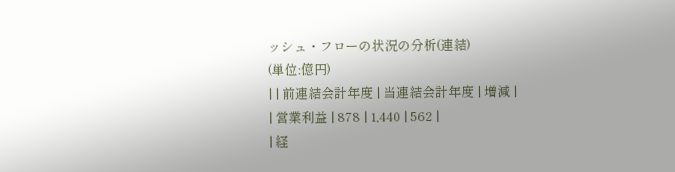ッシュ・フローの状況の分析(連結)
(単位:億円)
| | 前連結会計年度 | 当連結会計年度 | 増減 |
| 営業利益 | 878 | 1,440 | 562 |
| 経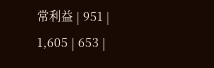常利益 | 951 | 1,605 | 653 |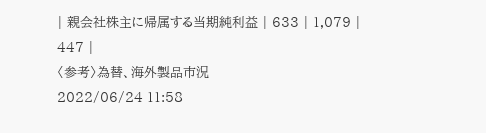| 親会社株主に帰属する当期純利益 | 633 | 1,079 | 447 |
〈参考〉為替、海外製品市況
2022/06/24 11:58